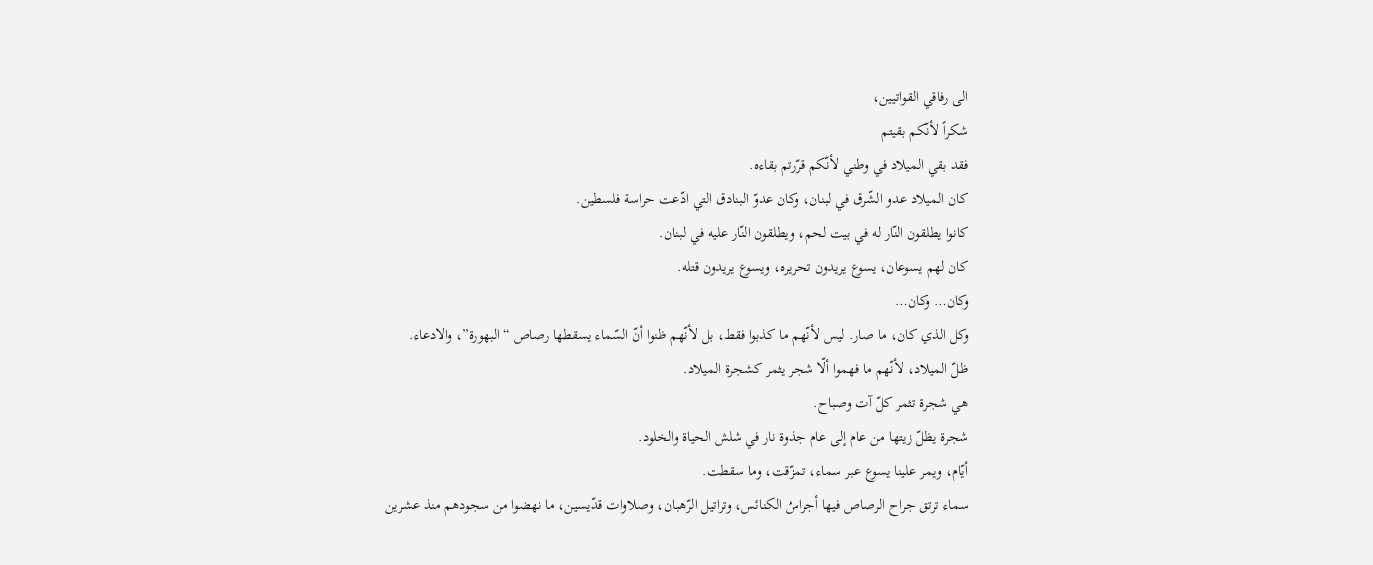الى رفاقي القواتيين،
شكراً لأنّكم بقيتم
فقد بقي الميلاد في وطني لأنّكم قرّرتم بقاءه.
كان الميلاد عدو الشّرق في لبنان، وكان عدوّ البنادق التي ادّعت حراسة فلسطين.
كانوا يطلقون النّار له في بيت لحم، ويطلقون النّار عليه في لبنان.
كان لهم يسوعان، يسوع يريدون تحريره، ويسوع يريدون قتله.
وكان… وكان…
وكل الذي كان، ما صار. ليس لأنّهم ما كذبوا فقط، بل لأنّهم ظنوا أنّ السّماء يسقطها رصاص “البهورة”، والادعاء.
ظلّ الميلاد، لأنّهم ما فهموا ألّا شجر يثمر كشجرة الميلاد.
هي شجرة تثمر كلّ آت وصباح.
شجرة يظلّ زيتها من عام إلى عام جذوة نار في شلش الحياة والخلود.
أيّام، ويمر علينا يسوع عبر سماء، تمزّقت، وما سقطت.
سماء ترتق جراح الرصاص فيها أجراسُ الكنائس، وتراتيل الرّهبان، وصلاوات قدّيسين، ما نهضوا من سجودهم منذ عشرين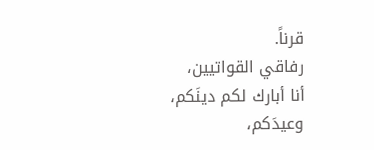قرناً.
رفاقي القواتيين،
أنا أبارك لكم دينَكم، وعيدَكم،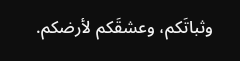وثباتَكم، وعشقَكم لأرضكم.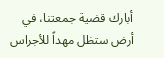أبارك قضية جمعتنا، في أرض ستظل مهداً للأجراس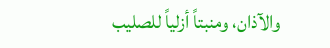والآذان، ومنبتاً أزلياً للصليب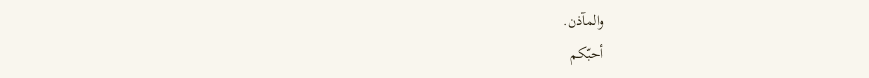والمآذن.
أحبّكم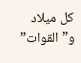كل ميلاد و”القوات”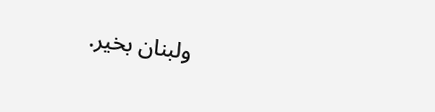ولبنان بخير.